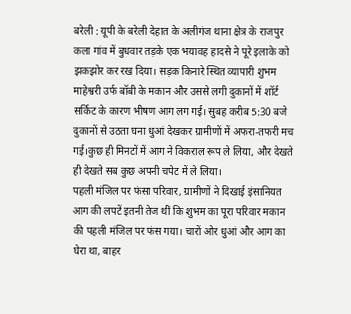बरेली : यूपी के बरेली देहात के अलीगंज थाना क्षेत्र के राजपुर कला गांव में बुधवार तड़के एक भयावह हादसे ने पूरे इलाके को झकझोर कर रख दिया। सड़क किनारे स्थित व्यापारी शुभम माहेश्वरी उर्फ बॉबी के मकान और उससे लगी दुकानों में शॉर्ट सर्किट के कारण भीषण आग लग गई। सुबह करीब 5:30 बजे दुकानों से उठता घना धुआं देखकर ग्रामीणों में अफरा-तफरी मच गई।कुछ ही मिनटों में आग ने विकराल रूप ले लिया, और देखते ही देखते सब कुछ अपनी चपेट में ले लिया।
पहली मंजिल पर फंसा परिवार, ग्रामीणों ने दिखाई इंसानियत
आग की लपटें इतनी तेज थीं कि शुभम का पूरा परिवार मकान की पहली मंजिल पर फंस गया। चारों ओर धुआं और आग का घेरा था, बाहर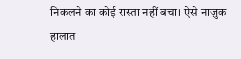निकलने का कोई रास्ता नहीं बचा। ऐसे नाज़ुक हालात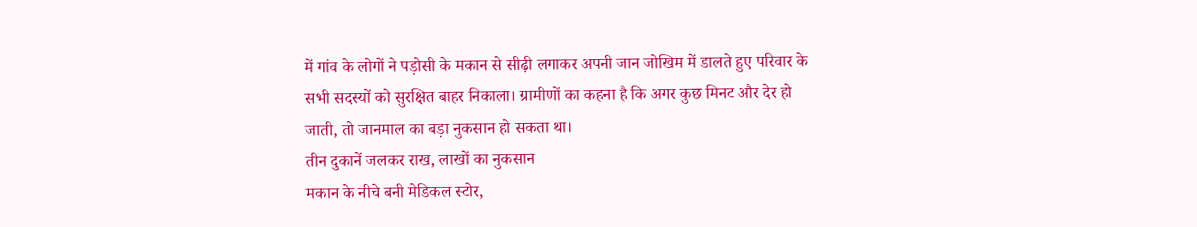में गांव के लोगों ने पड़ोसी के मकान से सीढ़ी लगाकर अपनी जान जोखिम में डालते हुए परिवार के सभी सदस्यों को सुरक्षित बाहर निकाला। ग्रामीणों का कहना है कि अगर कुछ मिनट और देर हो जाती, तो जानमाल का बड़ा नुकसान हो सकता था।
तीन दुकानें जलकर राख, लाखों का नुकसान
मकान के नीचे बनी मेडिकल स्टोर,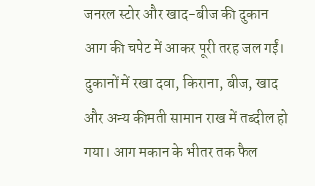जनरल स्टोर और खाद-बीज की दुकान आग की चपेट में आकर पूरी तरह जल गईं। दुकानों में रखा दवा, किराना, बीज, खाद और अन्य कीमती सामान राख में तब्दील हो गया। आग मकान के भीतर तक फैल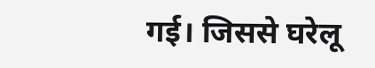गई। जिससे घरेलू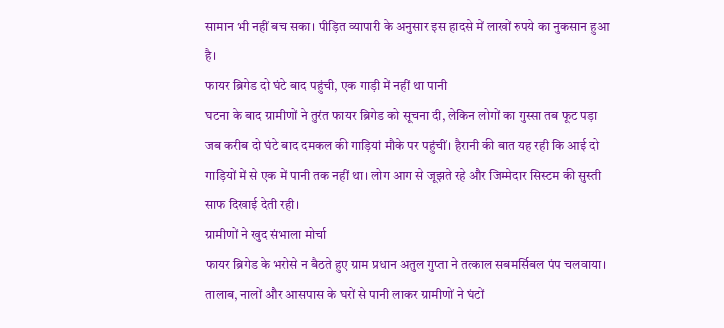सामान भी नहीं बच सका। पीड़ित व्यापारी के अनुसार इस हादसे में लाखों रुपये का नुकसान हुआ है।
फायर ब्रिगेड दो घंटे बाद पहुंची, एक गाड़ी में नहीं था पानी
घटना के बाद ग्रामीणों ने तुरंत फायर ब्रिगेड को सूचना दी, लेकिन लोगों का गुस्सा तब फूट पड़ा जब करीब दो घंटे बाद दमकल की गाड़ियां मौके पर पहुंचीं। हैरानी की बात यह रही कि आई दो गाड़ियों में से एक में पानी तक नहीं था। लोग आग से जूझते रहे और जिम्मेदार सिस्टम की सुस्ती साफ दिखाई देती रही।
ग्रामीणों ने खुद संभाला मोर्चा
फायर ब्रिगेड के भरोसे न बैठते हुए ग्राम प्रधान अतुल गुप्ता ने तत्काल सबमर्सिबल पंप चलवाया। तालाब, नालों और आसपास के घरों से पानी लाकर ग्रामीणों ने घंटों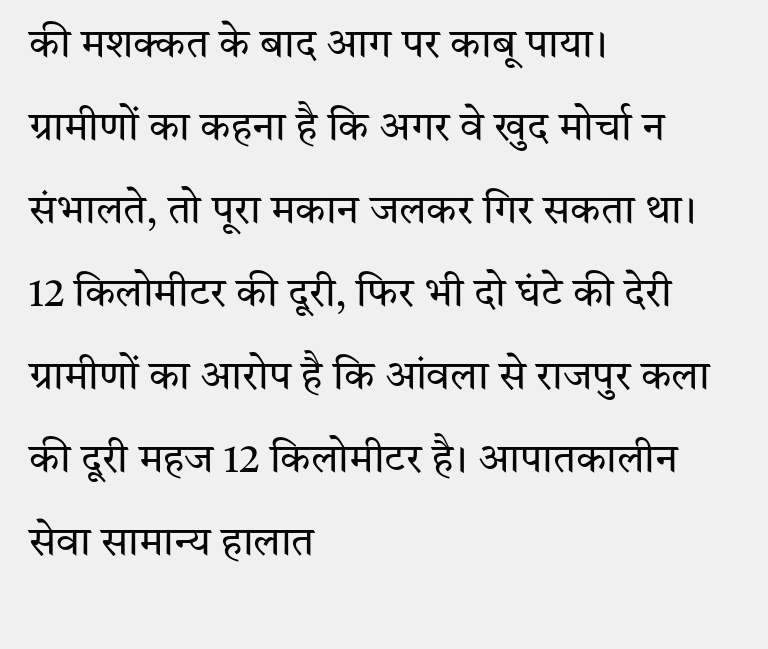की मशक्कत के बाद आग पर काबू पाया। ग्रामीणों का कहना है कि अगर वे खुद मोर्चा न संभालते, तो पूरा मकान जलकर गिर सकता था।
12 किलोमीटर की दूरी, फिर भी दो घंटे की देरी
ग्रामीणों का आरोप है कि आंवला से राजपुर कला की दूरी महज 12 किलोमीटर है। आपातकालीन सेवा सामान्य हालात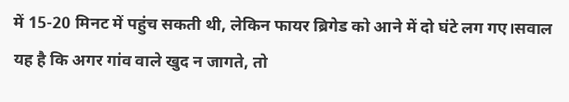में 15-20 मिनट में पहुंच सकती थी, लेकिन फायर ब्रिगेड को आने में दो घंटे लग गए।सवाल यह है कि अगर गांव वाले खुद न जागते, तो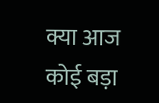क्या आज कोई बड़ा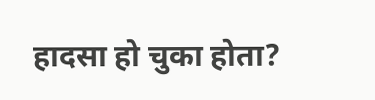हादसा हो चुका होता?